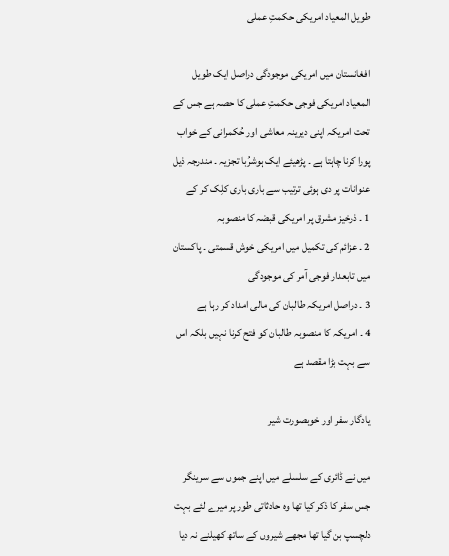طویل المعیاد امریکی حکمتِ عملی

افغانستان میں امریکی موجودگی دراصل ایک طویل المعیاد امریکی فوجی حکمتِ عملی کا حصہ ہے جس کے تحت امریکہ اپنی دیرینہ معاشی اور حُکمرانی کے خواب پورا کرنا چاہتا ہے ۔ پڑھیئے ایک ہوشرُبا تجزیہ ۔ مندرجہ ذیل عنوانات پر دی ہوئی ترتیب سے باری باری کلِک کر کے
1 ۔ ذرخیز مشرق پر امریکی قبضہ کا منصوبہ
2 ۔ عزائم کی تکمیل میں امریکی خوش قسمتی ۔ پاکستان میں تابعدار فوجی آمر کی موجودگی
3 ۔ دراصل امریکہ طالبان کی مالی امداد کر رہا ہے
4 ۔ امریکہ کا منصوبہ طالبان کو فتح کرنا نہیں بلکہ اس سے بہت بڑا مقصد ہے

یادگار سفر اور خوبصورت شیر

میں نے ڈائری کے سلسلے میں اپنے جموں سے سرینگر جس سفر کا ذکر کیا تھا وہ حادثاتی طور پر میرے لئے بہت دلچسپ بن گیا تھا مجھے شیروں کے ساتھ کھیلنے نہ دیا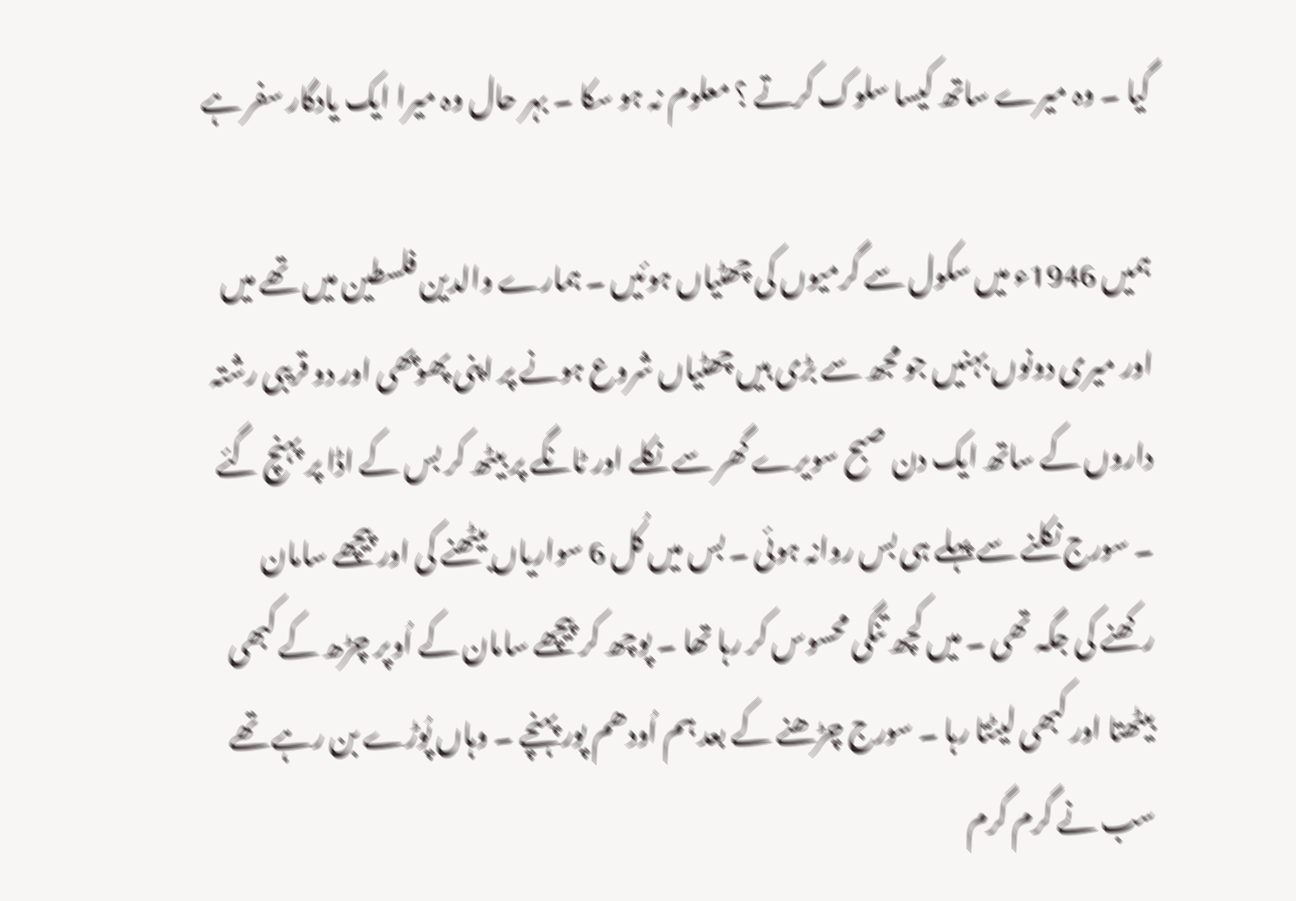گیا ۔ وہ میرے ساتھ کیسا سلوک کرتے ؟ معلوم نہ ہو سکا ۔ بہر حال وہ میرا ایک یادگار سفر ہے

ہمیں 1946ء میں سکول سے گرمیوں کی چھٹیاں ہوئیں ۔ ہمارے والدین فلسطین میں تھے میں اور میری دونوں بہنیں جو مجھ سے بڑی ہیں چھٹیاں شروع ہونے پر اپنی پھوپھی اور دو قریبی رشتہ داروں کے ساتھ ایک دن صبح سویرے گھر سے نکلے اور ٹانگے پر بیٹھ کر بس کے اڈا پر پہنچ گئے ۔ سورج نکلنے سے پہلے ہی بس روانہ ہوئی ۔ بس میں کُل 6 سواریاں بیٹھنے کی اور پیچھے سامان رکھنے کی جگہ تھی ۔ میں کچھ تنگی محسوس کر رہا تھا ۔ پوچھ کر پیچھے سامان کے اُوپر چڑھ کے کبھی بیٹھتا اور کبھی لیٹتا رہا ۔ سورج چڑھنے کے بعد ہم اُودھم پور پہنچے ۔ وہاں پُوڑے بن رہے تھے سب نے گرم گرم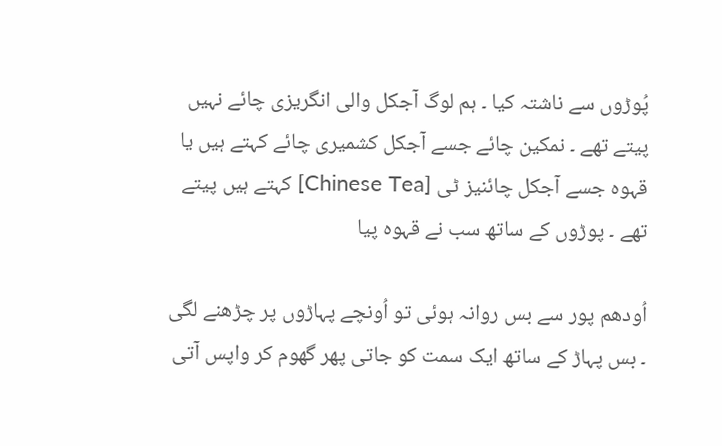پُوڑوں سے ناشتہ کیا ۔ ہم لوگ آجکل والی انگریزی چائے نہیں پیتے تھے ۔ نمکین چائے جسے آجکل کشمیری چائے کہتے ہیں یا قہوہ جسے آجکل چائنیز ٹی [Chinese Tea] کہتے ہیں پیتے تھے ۔ پوڑوں کے ساتھ سب نے قہوہ پیا

اُودھم پور سے بس روانہ ہوئی تو اُونچے پہاڑوں پر چڑھنے لگی ۔ بس پہاڑ کے ساتھ ایک سمت کو جاتی پھر گھوم کر واپس آتی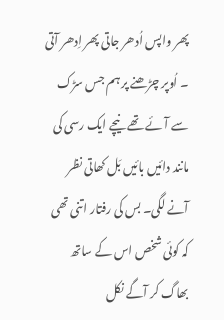پھر واپس اُدھر جاتی پھر اِدھر آتی ۔ اُوپر چڑھنے پر ہم جس سڑک سے آئے تھے نیچے ایک رسی کی مانند دائیں بائیں بَل کھاتی نظر آنے لگی۔ بس کی رفتار اتنی تھی کہ کوئی شخص اس کے ساتھ بھاگ کر آگے نکل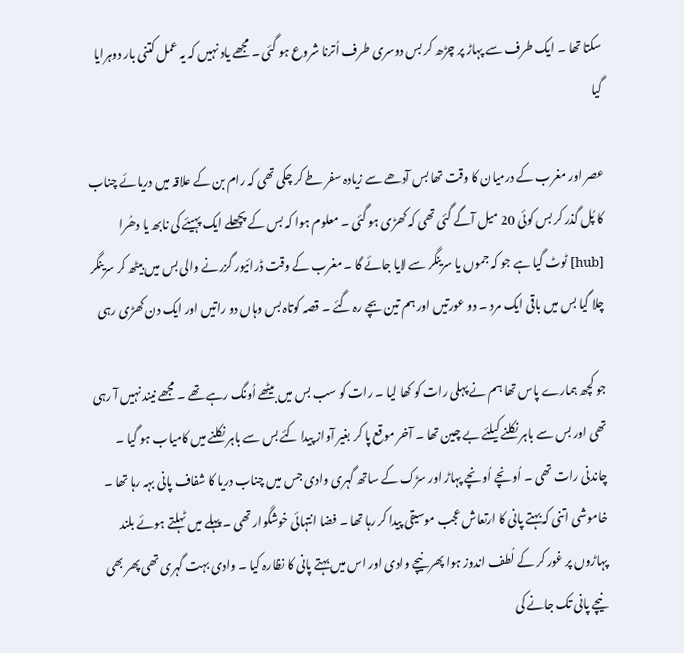سکتا تھا ۔ ایک طرف سے پہاڑ پر چڑھ کر بس دوسری طرف اُترنا شروع ہو گئی ۔ مجھے یاد نہیں کہ یہ عمل کتنی بار دوہرایا گیا

عصر اور مغرب کے درمیان کا وقت تھا بس آدھے سے زیادہ سفر طے کر چکی تھی کہ رام بن کے علاقہ میں دریائے چناب کا پُل گذر کر بس کوئی 20 میل آگے گئی تھی کہ کھڑی ہو گئی ۔ معلوم ہوا کہ بس کے پچھلے ایک پہیئے کی نابھ یا دھُرا [hub] ٹوٹ گیا ہے جو کہ جموں یا سرینگر سے لایا جائے گا ۔ مغرب کے وقت ڈرائیور گزرنے والی بس میں بیٹھ کر سرینگر چلا گیا بس میں باقی ایک مرد ۔ دو عورتیں اور ہم تین بچے رہ گئے ۔ قصہ کوتاہ بس وہاں دو راتیں اور ایک دن کھڑی رہی

جو کچھ ہمارے پاس تھا ہم نے پہلی رات کو کھا لیا ۔ رات کو سب بس میں بیٹھے اُونگ رہے تھے ۔ مجھے نیند نہیں آ رہی تھی اور بس سے باہر نکلنے کیلئے بے چین تھا ۔ آخر موقع پا کر بغیر آواز پیدا کئے بس سے باہر نکلنے میں کامیاب ہو گیا ۔ چاندنی رات تھی ۔ اُونچے اُونچے پہاڑ اور سڑک کے ساتھ گہری وادی جس میں چناب دریا کا شفاف پانی بہہ رہا تھا ۔ خاموشی اتنی کہ بہتے پانی کا ارتعاش عجب موسیقی پیدا کر رہا تھا ۔ فضا انتہائی خوشگوار تھی ۔ پہلے میں ٹہلتے ہوئے بلند پہاڑوں پر غور کر کے لُطف اندوز ہوا پھر نیچے وادی اور اس میں بہتے پانی کا نظارہ کیا ۔ وادی بہت گہری تھی پھر بھی نیچے پانی تک جانے کی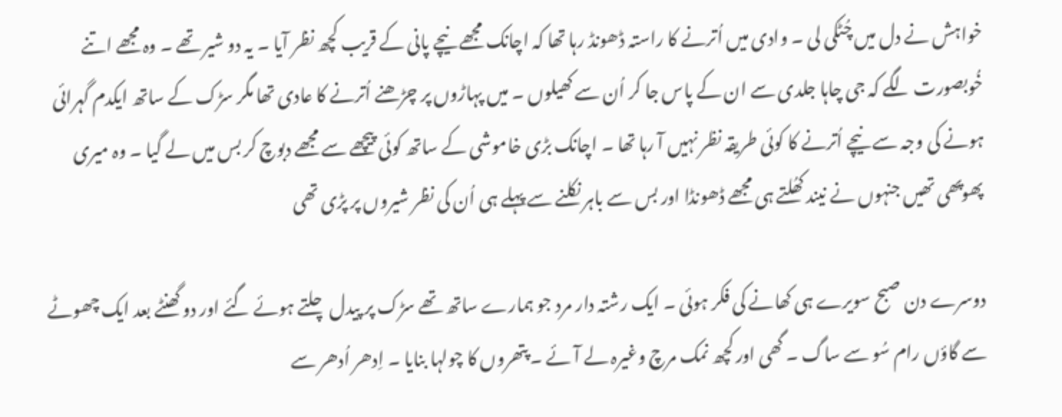خواہش نے دل میں چُٹکی لی ۔ وادی میں اُترنے کا راستہ ڈھونڈ رہا تھا کہ اچانک مجھے نیچے پانی کے قریب کچھ نظر آیا ۔ یہ دو شیر تھے ۔ وہ مجھے اتنے خُوبصورت لگے کہ جی چاہا جلدی سے ان کے پاس جا کر اُن سے کھیلوں ۔ میں پہاڑوں پر چڑھنے اُترنے کا عادی تھا مگر سڑک کے ساتھ ایکدم گہرائی ہونے کی وجہ سے نیچے اُترنے کا کوئی طریقہ نظر نہیں آ رہا تھا ۔ اچانک بڑی خاموشی کے ساتھ کوئی پیچھے سے مجھے دبوچ کر بس میں لے گیا ۔ وہ میری پھوپھی تھیں جنہوں نے نیند کھُلتے ہی مجھے ڈھونڈا اور بس سے باہر نکلنے سے پہلے ہی اُن کی نظر شیروں پر پڑی تھی

دوسرے دن صبح سویرے ہی کھانے کی فکر ہوئی ۔ ایک رشتہ دار مرد جو ہمارے ساتھ تھے سڑک پر پیدل چلتے ہوئے گئے اور دو گھنٹے بعد ایک چھوٹے سے گاؤں رام سُو سے ساگ ۔ گھی اور کچھ نمک مرچ وغیرہ لے آئے ۔ پتھروں کا چولہا بنایا ۔ اِدھر اُدھر سے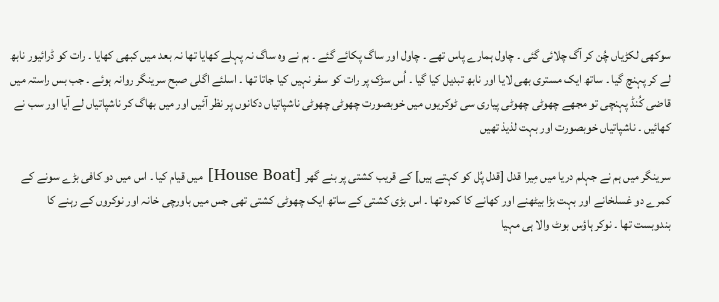سوکھی لکڑیاں چُن کر آگ چلائی گئی ۔ چاول ہمارے پاس تھے ۔ چاول اور ساگ پکائے گئے ۔ ہم نے وہ ساگ نہ پہلے کھایا تھا نہ بعد میں کبھی کھایا ۔ رات کو ڈرائیور نابھ لے کر پہنچ گیا ۔ ساتھ ایک مستری بھی لایا اور نابھ تبدیل کیا گیا ۔ اُس سڑک پر رات کو سفر نہیں کیا جاتا تھا ۔ اسلئے اگلی صبح سرینگر روانہ ہوئے ۔ جب بس راستہ میں قاضی کُنڈ پہنچی تو مجھے چھوٹی چھوٹی پیاری سی ٹوکریوں میں خوبصورت چھوٹی چھوٹی ناشپاتیاں دکانوں پر نظر آئیں اور میں بھاگ کر ناشپاتیاں لے آیا اور سب نے کھائیں ۔ ناشپاتیاں خوبصورت اور بہت لذیذ تھیں

سرینگر میں ہم نے جہلم دریا میں مِیرا قدل [قدل پُل کو کہتے ہیں] کے قریب کشتی پر بنے گھر [House Boat] میں قیام کیا ۔ اس میں دو کافی بڑے سونے کے کمرے دو غسلخانے اور بہت بڑا بیٹھنے اور کھانے کا کمرہ تھا ۔ اس بڑی کشتی کے ساتھ ایک چھوٹی کشتی تھی جس میں باورچی خانہ اور نوکروں کے رہنے کا بندوبست تھا ۔ نوکر ہاؤس بوٹ والا ہی مہیا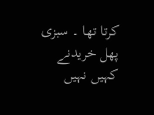کرتا تھا ۔ سبزی پھل خریدنے کہیں نہیں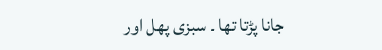جانا پڑتا تھا ۔ سبزی پھل اور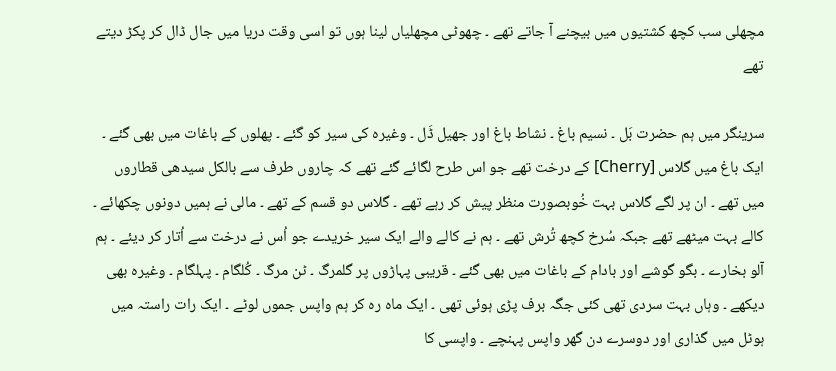مچھلی سب کچھ کشتیوں میں بیچنے آ جاتے تھے ۔ چھوٹی مچھلیاں لینا ہوں تو اسی وقت دریا میں جال ڈال کر پکڑ دیتے تھے

سرینگر میں ہم حضرت بَل ۔ نسیم باغ ۔ نشاط باغ اور جھیل ڈَل ۔ وغیرہ کی سیر کو گئے ۔ پھلوں کے باغات میں بھی گئے ۔ ایک باغ میں گلاس [Cherry] کے درخت تھے جو اس طرح لگائے گئے تھے کہ چاروں طرف سے بالکل سیدھی قطاروں میں تھے ۔ ان پر لگے گلاس بہت خُوبصورت منظر پیش کر رہے تھے ۔ گلاس دو قسم کے تھے ۔ مالی نے ہمیں دونوں چکھائے ۔ کالے بہت میٹھے تھے جبکہ سُرخ کچھ تُرش تھے ۔ ہم نے کالے والے ایک سیر خریدے جو اُس نے درخت سے اُتار کر دیئے ۔ ہم آلو بخارے ۔ بگو گوشے اور بادام کے باغات میں بھی گئے ۔ قریبی پہاڑوں پر گلمرگ ۔ ٹن مرگ ۔ کُلگام ۔ پہلگام ۔ وغیرہ بھی دیکھے ۔ وہاں بہت سردی تھی کئی جگہ برف پڑی ہوئی تھی ۔ ایک ماہ رہ کر ہم واپس جموں لوٹے ۔ ایک رات راستہ میں ہوٹل میں گذاری اور دوسرے دن گھر واپس پہنچے ۔ واپسی کا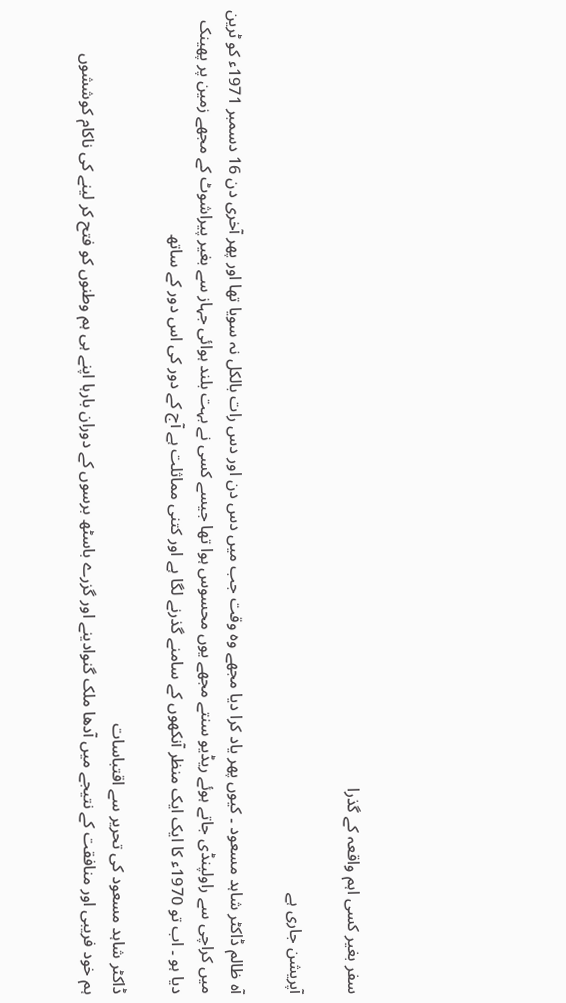سفر بغیر کسی اہم واقعہ کے گذرا

آپریشن جاری ہے

آہ ظالم ڈاکٹر شاہد مسعود ۔ کیوں پھر یاد کرا دیا مجھے وہ وقت جب میں دس دن اور دس رات بالکل نہ سویا تھا اور پھر آخری دن 16 دسمبر 1971ء کو ٹرین میں کراچی سے راولپنڈی جاتے ہوئے ریڈیو سنتے مجھے یوں محسوس ہوا تھا جیسے کسی نے بہت بلند ہوائی جہاز سے بغیر پیراشوٹ کے مجھے زمین پر پھینک دیا ہو ۔ اب تو 1970ء کا ایک ایک منظر آنکھوں کے سامنے گذرنے لگا ہے اور کتنی مماثلت ہے آج کے دور کی اس دور کے ساتھ

ڈاکٹر شاہد مسعود کی تحریر سے اقتباسات
ہم خود فریبی اور منافقت کے نتیجے میں آدھا ملک گنوادینے اور گزرے باسٹھ برسوں کے دوران بارہا اپنے ہی ہم وطنوں کو فتح کر لینے کی ناکام کوششوں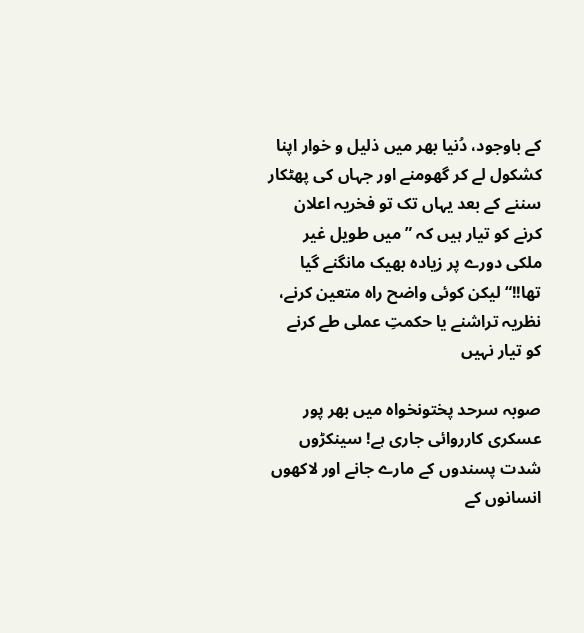کے باوجود، دُنیا بھر میں ذلیل و خوار اپنا کشکول لے کر گھومنے اور جہاں کی پھٹکار سننے کے بعد یہاں تک تو فخریہ اعلان کرنے کو تیار ہیں کہ ”میں طویل غیر ملکی دورے پر زیادہ بھیک مانگنے گیا تھا!!“ لیکن کوئی واضح راہ متعین کرنے، نظریہ تراشنے یا حکمتِ عملی طے کرنے کو تیار نہیں

صوبہ سرحد پختونخواہ میں بھر پور عسکری کارروائی جاری ہے! سینکڑوں شدت پسندوں کے مارے جانے اور لاکھوں انسانوں کے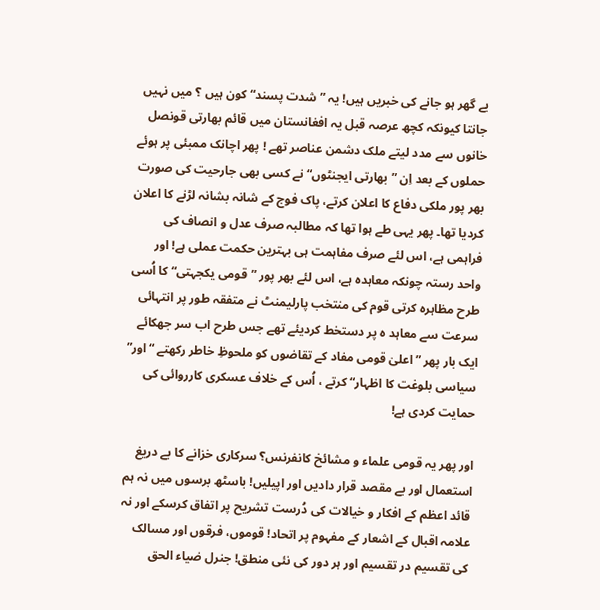بے گھر ہو جانے کی خبریں ہیں! یہ ”شدت پسند“ کون ہیں ؟ میں نہیں جانتا کیونکہ کچھ عرصہ قبل یہ افغانستان میں قائم بھارتی قونصل خانوں سے مدد لیتے ملک دشمن عناصر تھے ! پھر اچانک ممبئی پر ہوئے حملوں کے بعد اِن ”بھارتی ایجنٹوں“ نے کسی بھی جارحیت کی صورت بھر پور ملکی دفاع کا اعلان کرتے، پاک فوج کے شانہ بشانہ لڑنے کا اعلان کردیا تھا۔ پھر یہی طے ہوا تھا کہ مطالبہ صرف عدل و انصاف کی فراہمی ہے، اس لئے صرف مفاہمت ہی بہترین حکمت عملی ہے! اور واحد رستہ چونکہ معاہدہ ہے، اس لئے بھر پور ”قومی یکجہتی“ کا اُسی طرح مظاہرہ کرتی قوم کی منتخب پارلیمنٹ نے متفقہ طور پر انتہائی سرعت سے معاہد ہ پر دستخط کردیئے تھے جس طرح اب سر جھکائے ایک بار پھر ”اعلیٰ قومی مفاد کے تقاضوں کو ملحوظِ خاطر رکھتے “اور” سیاسی بلوغت کا اظہار“ کرتے ، اُس کے خلاف عسکری کارروائی کی حمایت کردی ہے!

اور پھر یہ قومی علماء و مشائخ کانفرنس؟ سرکاری خزانے کا بے دریغ استعمال اور بے مقصد قرار دادیں اور اپیلیں! باسٹھ برسوں میں نہ ہم قائد اعظم کے افکار و خیالات کی دُرست تشریح پر اتفاق کرسکے اور نہ علامہ اقبال کے اشعار کے مفہوم پر اتحاد! قوموں، فرقوں اور مسالک کی تقسیم در تقسیم اور ہر دور کی نئی منطق! جنرل ضیاء الحق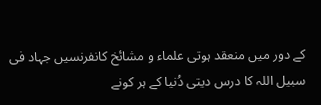کے دور میں منعقد ہوتی علماء و مشائخ کانفرنسیں جہاد فی سبیل اللہ کا درس دیتی دُنیا کے ہر کونے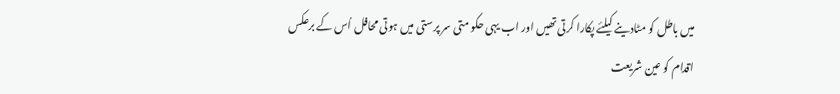میں باطل کو مٹادینے کیلئے پکارا کرتی تھیں اور اب یہی حکو متی سر پرستی میں ہوتی محافل اُس کے برعکس اقدام کو عین شریعت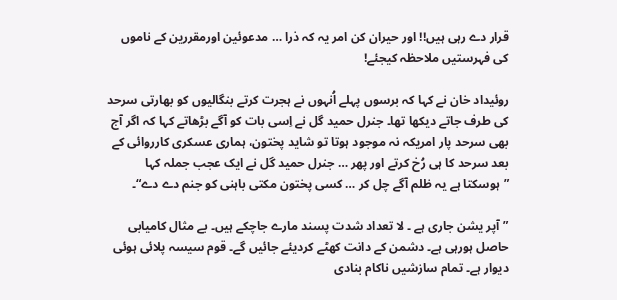قرار دے رہی ہیں!! اور حیران کن امر یہ کہ ذرا … مدعوئین اورمقررین کے ناموں کی فہرستیں ملاحظہ کیجئے!

روئیداد خان نے کہا کہ برسوں پہلے اُنہوں نے ہجرت کرتے بنگالیوں کو بھارتی سرحد کی طرف جاتے دیکھا تھا۔ جنرل حمید گل نے اِسی بات کو آگے بڑھاتے کہا کہ اگر آج بھی سرحد پار امریکہ نہ موجود ہوتا تو شاید پختون، ہماری عسکری کارروائی کے بعد سرحد کا ہی رُخ کرتے اور پھر … جنرل حمید گل نے ایک عجب جملہ کہا ”ہوسکتا ہے یہ ظلم آگے چل کر … کسی پختون مکتی باہنی کو جنم دے دے“۔

”آپر یشن جاری ہے ۔ لا تعداد شدت پسند مارے جاچکے ہیں۔ بے مثال کامیابی حاصل ہورہی ہے۔ دشمن کے دانت کھٹے کردیئے جائیں گے۔ قوم سیسہ پلائی ہوئی دیوار ہے۔ تمام سازشیں ناکام بنادی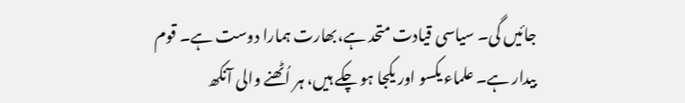جائیں گی۔ سیاسی قیادت متحد ہے،بھارت ہمارا دوست ہے۔ قوم بیدار ہے۔ علماء یکسو اور یکجا ہو چکے ہیں، ہر اُٹھنے والی آنکھ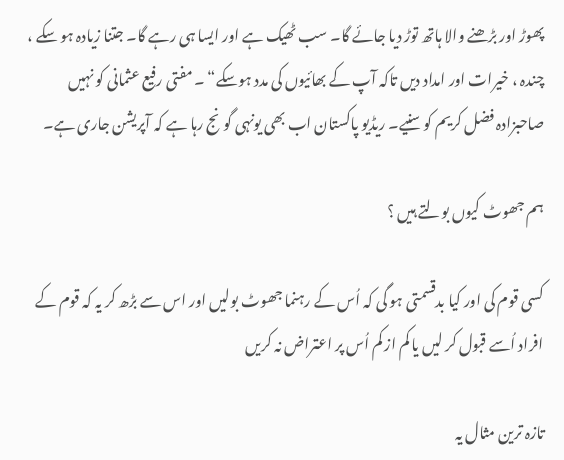پھوڑ اور بڑھنے والا ہاتھ توڑ دیا جائے گا۔ سب ٹھیک ہے اور ایسا ہی رہے گا۔ جتنا زیادہ ہو سکے ، چندہ ، خیرات اور امداد دیں تاکہ آپ کے بھائیوں کی مدد ہوسکے“ ۔ مفتی رفیع عثمانی کو نہیں صاحبزادہ فضل کریم کو سنیے۔ ریڈیو پاکستان اب بھی یونہی گونج رہا ہے کہ آپریشن جاری ہے۔

ہم جھوٹ کیوں بولتے ہیں ؟

کسی قوم کی اور کیا بدقسمتی ہو گی کہ اُس کے رہنما جھوٹ بولیں اور اس سے بڑھ کر یہ کہ قوم کے افراد اُسے قبول کر لیں یا کم از کم اُس پر اعتراض نہ کریں

تازہ ترین مثال یہ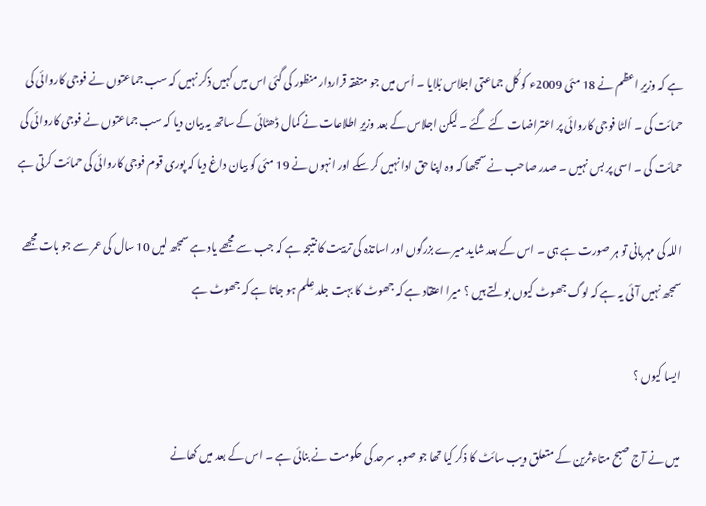ہے کہ وزیرِ اعظم نے 18 مئی 2009ء کو کُل جماعتی اجلاس بُلایا ۔ اُس میں جو متفقہ قراردار منظور کی گئی اس میں کہیں ذکر نہیں کہ سب جماعتوں نے فوجی کاروائی کی حمائت کی ۔ اُلٹا فوجی کاروائی پر اعتراضات کئے گئے ۔ لیکن اجلاس کے بعد وزیرِ اطلاعات نے کمال ڈھٹائی کے ساتھ یہ بیان دیا کہ سب جماعتوں نے فوجی کاروائی کی حمائت کی ۔ اسی پر بس نہیں ۔ صدر صاحب نے سمجھا کہ وہ اپنا حق ادا نہیں کر سکے اور انہوں نے 19 مئی کو بیان داغ دیا کہ پوری قوم فوجی کاروائی کی حمائت کرتی ہے

اللہ کی مہربانی تو ہر صورت ہے ہی ۔ اس کے بعد شاید میرے بزرگوں اور اساتذہ کی تربیت کا نتیجہ ہے کہ جب سے مجھے یاد ہے سمجھ لیں 10 سال کی عمر سے جو بات مجھے سمجھ نہیں آئی یہ ہے کہ لوگ جھوٹ کیوں بولتے ہیں ؟ میرا اعتقاد ہے کہ جھوٹ کا بہت جلد عِلم ہو جاتا ہے کہ جھوٹ ہے

ایسا کیوں ؟

میں نے آج صبح متاءثرین کے متعلق ویب سائٹ کا ذکر کیا تھا جو صوبہ سرحد کی حکومت نے بنائی ہے ۔ اس کے بعد میں کھانے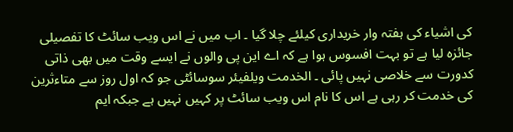کی اشیاء کی ہفتہ وار خریداری کیلئے چلا گیا ۔ اب میں نے اس ویب سائٹ کا تفصیلی جائزہ لیا ہے تو بہت افسوس ہوا ہے کہ اے این پی والوں نے ایسے وقت میں بھی ذاتی کدورت سے خلاصی نہیں پائی ۔ الخدمت ویلفیئر سوسائٹی جو کہ اول روز سے متاءثرین کی خدمت کر رہی ہے اس کا نام اس ویب سائٹ پر کہیں نہیں ہے جبکہ ایم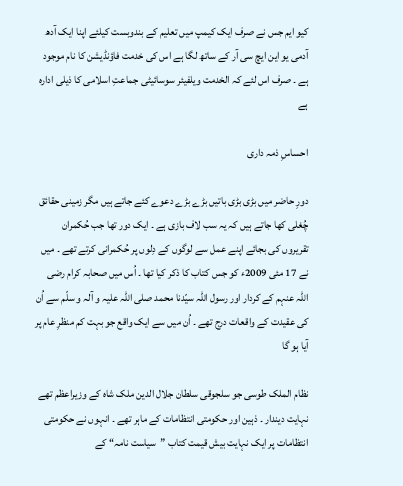کیو ایم جس نے صرف ایک کیمپ میں تعلیم کے بندوبست کیلئے اپنا ایک آدھ آدمی یو این ایچ سی آر کے ساتھ لگا ہے اس کی خدمت فاؤنڈیشن کا نام موجود ہے ۔ صرف اس لئے کہ الخدمت ویلفیئر سوسائیٹی جماعتِ اسلامی کا ذیلی ادارہ ہے

احساسِ ذمہ داری

دورِ حاضر میں بڑی بڑی باتیں بڑے بڑے دعوے کئے جاتے ہیں مگر زمینی حقائق چُغلی کھا جاتے ہیں کہ یہ سب لاف بازی ہے ۔ ایک دور تھا جب حُکمران تقریروں کی بجائے اپنے عمل سے لوگوں کے دِلوں پر حُکمرانی کرتے تھے ۔ میں نے 17 مئی 2009ء کو جس کتاب کا ذکر کیا تھا ۔ اُس میں صحابہ کرام رضی اللہ عنہم کے کردار اور رسول اللہ سیّدنا محمد صلی اللہ علیہ و آلہ و سلّم سے اُن کی عقیدت کے واقعات درج تھے ۔ اُن میں سے ایک واقع جو بہت کم منظرِ عام پر آیا ہو گا

نظام الملک طوسی جو سلجوقی سلطان جلال الدین ملک شاہ کے وزیراعظم تھے نہایت دیندار ۔ ذہین اور حکومتی انتظامات کے ماہر تھے ۔ انہوں نے حکومتی انتظامات پر ایک نہایت بیش قیمت کتاب ”سیاست نامہ“ کے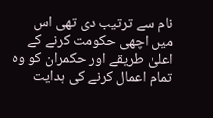نام سے ترتیب دی تھی اس میں اچھی حکومت کرنے کے اعلیٰ طریقے اور حکمران کو وہ تمام اعمال کرنے کی ہدایت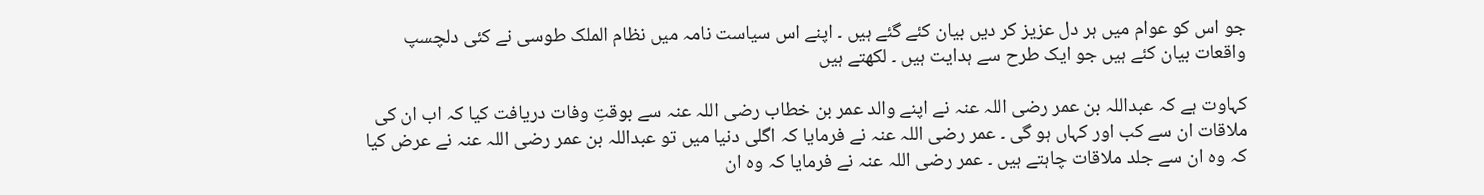جو اس کو عوام میں ہر دل عزیز کر دیں بیان کئے گئے ہیں ۔ اپنے اس سیاست نامہ میں نظام الملک طوسی نے کئی دلچسپ واقعات بیان کئے ہیں جو ایک طرح سے ہدایت ہیں ۔ لکھتے ہیں

کہاوت ہے کہ عبداللہ بن عمر رضی اللہ عنہ نے اپنے والد عمر بن خطاب رضی اللہ عنہ سے بوقتِ وفات دریافت کیا کہ اب ان کی ملاقات ان سے کب اور کہاں ہو گی ۔ عمر رضی اللہ عنہ نے فرمایا کہ اگلی دنیا میں تو عبداللہ بن عمر رضی اللہ عنہ نے عرض کیا کہ وہ ان سے جلد ملاقات چاہتے ہیں ۔ عمر رضی اللہ عنہ نے فرمایا کہ وہ ان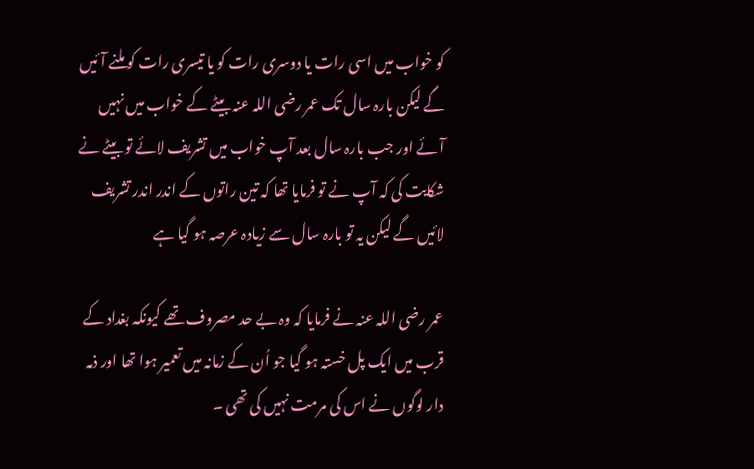کو خواب میں اسی رات یا دوسری رات کو یا تیسری رات کو ملنے آئیں گے لیکن بارہ سال تک عمر رضی اللہ عنہ بیٹے کے خواب میں نہیں آئے اور جب بارہ سال بعد آپ خواب میں تشریف لائے تو بیٹے نے شکایت کی کہ آپ نے تو فرمایا تھا کہ تین راتوں کے اندر اندر تشریف لائیں گے لیکن یہ تو بارہ سال سے زیادہ عرصہ ہو گیا ہے

عمر رضی اللہ عنہ نے فرمایا کہ وہ بے حد مصروف تھے کیونکہ بغداد کے قرب میں ایک پل خستہ ہو گیا جو اُن کے زمانہ میں تعمیر ہوا تھا اور ذمہ دار لوگوں نے اس کی مرمت نہیں کی تھی ۔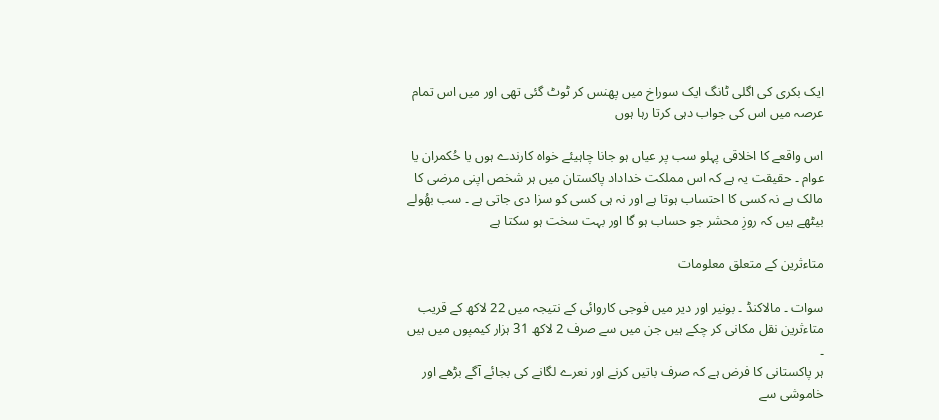ایک بکری کی اگلی ٹانگ ایک سوراخ میں پھنس کر ٹوٹ گئی تھی اور میں اس تمام عرصہ میں اس کی جواب دہی کرتا رہا ہوں

اس واقعے کا اخلاقی پہلو سب پر عیاں ہو جانا چاہیئے خواہ کارندے ہوں یا حُکمران یا عوام ۔ حقیقت یہ ہے کہ اس مملکت خداداد پاکستان میں ہر شخص اپنی مرضی کا مالک ہے نہ کسی کا احتساب ہوتا ہے اور نہ ہی کسی کو سزا دی جاتی ہے ۔ سب بھُولے بیٹھے ہیں کہ روزِ محشر جو حساب ہو گا اور بہت سخت ہو سکتا ہے

متاءثرین کے متعلق معلومات

سوات ۔ مالاکنڈ ۔ بونیر اور دیر میں فوجی کاروائی کے نتیجہ میں 22 لاکھ کے قریب متاءثرین نقل مکانی کر چکے ہیں جن میں سے صرف 2 لاکھ 31 ہزار کیمپوں میں ہیں ۔
ہر پاکستانی کا فرض ہے کہ صرف باتیں کرنے اور نعرے لگانے کی بجائے آگے بڑھے اور خاموشی سے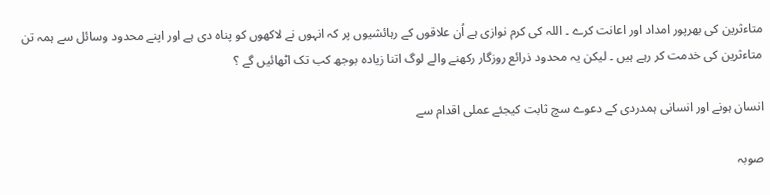متاءثرین کی بھرپور امداد اور اعانت کرے ۔ اللہ کی کرم نوازی ہے اُن علاقوں کے رہائشیوں پر کہ انہوں نے لاکھوں کو پناہ دی ہے اور اپنے محدود وسائل سے ہمہ تن متاءثرین کی خدمت کر رہے ہیں ۔ لیکن یہ محدود ذرائع روزگار رکھنے والے لوگ اتنا زیادہ بوجھ کب تک اٹھائیں گے ؟

انسان ہونے اور انسانی ہمدردی کے دعوے سچ ثابت کیجئے عملی اقدام سے

صوبہ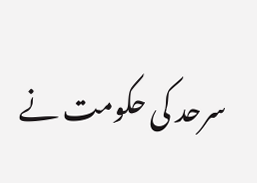سرحد کی حکومت نے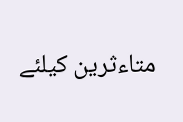متاءثرین کیلئے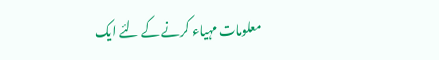معلومات مہیاء کرنے کے لئے ایک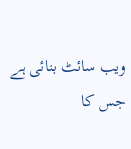ویب سائٹ بنائی ہے جس کا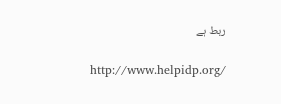ربط ہے

http://www.helpidp.org/